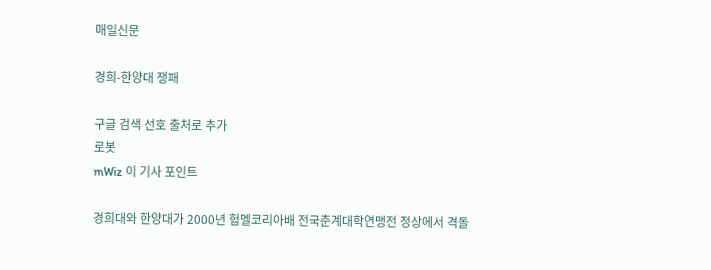매일신문

경희-한양대 쟁패

구글 검색 선호 출처로 추가
로봇
mWiz 이 기사 포인트

경희대와 한양대가 2000년 험멜코리아배 전국춘계대학연맹전 정상에서 격돌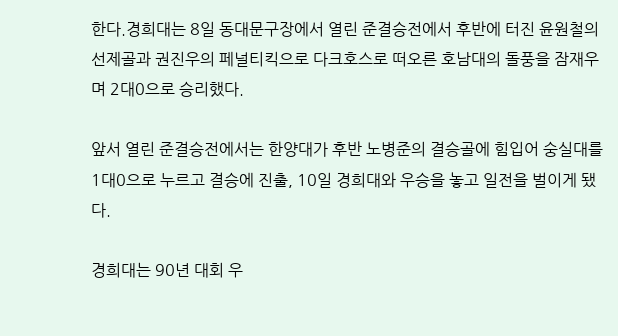한다.경희대는 8일 동대문구장에서 열린 준결승전에서 후반에 터진 윤원철의 선제골과 권진우의 페널티킥으로 다크호스로 떠오른 호남대의 돌풍을 잠재우며 2대0으로 승리했다.

앞서 열린 준결승전에서는 한양대가 후반 노병준의 결승골에 힘입어 숭실대를 1대0으로 누르고 결승에 진출, 10일 경희대와 우승을 놓고 일전을 벌이게 됐다.

경희대는 90년 대회 우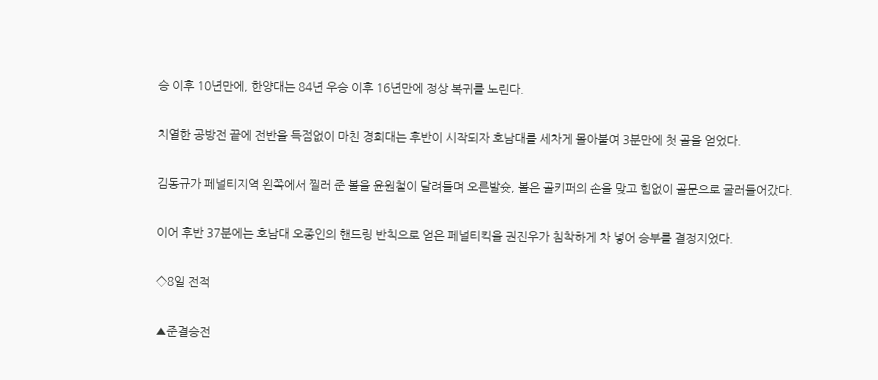승 이후 10년만에, 한양대는 84년 우승 이후 16년만에 정상 복귀를 노린다.

치열한 공방전 끝에 전반을 득점없이 마친 경희대는 후반이 시작되자 호남대를 세차게 몰아붙여 3분만에 첫 골을 얻었다.

김동규가 페널티지역 왼쪽에서 찔러 준 볼을 윤원철이 달려들며 오른발슛, 볼은 골키퍼의 손을 맞고 힘없이 골문으로 굴러들어갔다.

이어 후반 37분에는 호남대 오종인의 핸드링 반칙으로 얻은 페널티킥을 권진우가 침착하게 차 넣어 승부를 결정지었다.

◇8일 전적

▲준결승전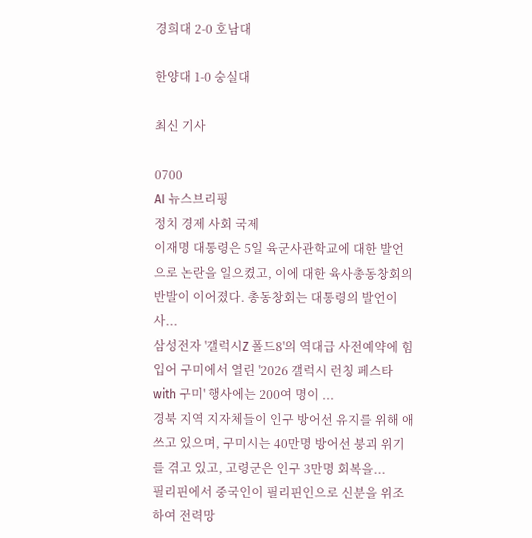경희대 2-0 호남대

한양대 1-0 숭실대

최신 기사

0700
AI 뉴스브리핑
정치 경제 사회 국제
이재명 대통령은 5일 육군사관학교에 대한 발언으로 논란을 일으켰고, 이에 대한 육사총동창회의 반발이 이어졌다. 총동창회는 대통령의 발언이 사...
삼성전자 '갤럭시Z 폴드8'의 역대급 사전예약에 힘입어 구미에서 열린 '2026 갤럭시 런칭 페스타 with 구미' 행사에는 200여 명이 ...
경북 지역 지자체들이 인구 방어선 유지를 위해 애쓰고 있으며, 구미시는 40만명 방어선 붕괴 위기를 겪고 있고, 고령군은 인구 3만명 회복을...
필리핀에서 중국인이 필리핀인으로 신분을 위조하여 전력망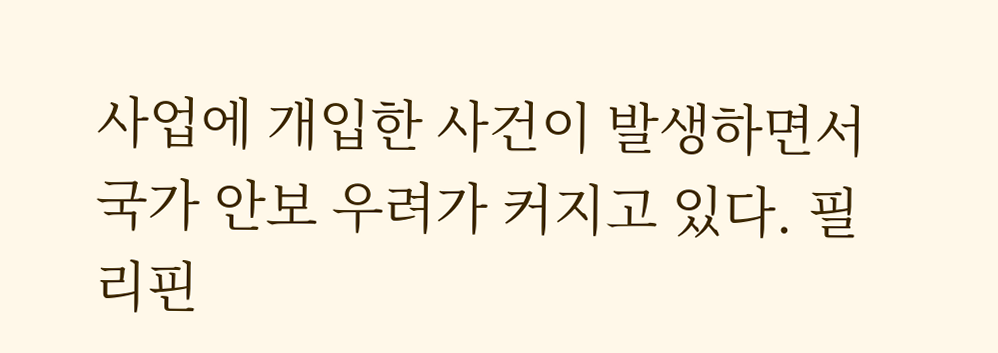사업에 개입한 사건이 발생하면서 국가 안보 우려가 커지고 있다. 필리핀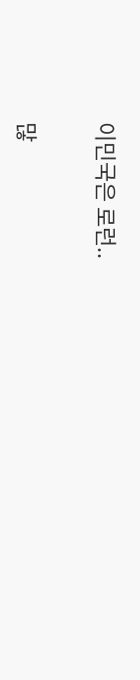이민국은 로런..

많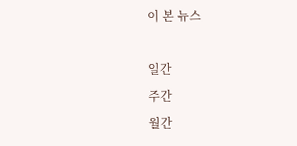이 본 뉴스

일간
주간
월간